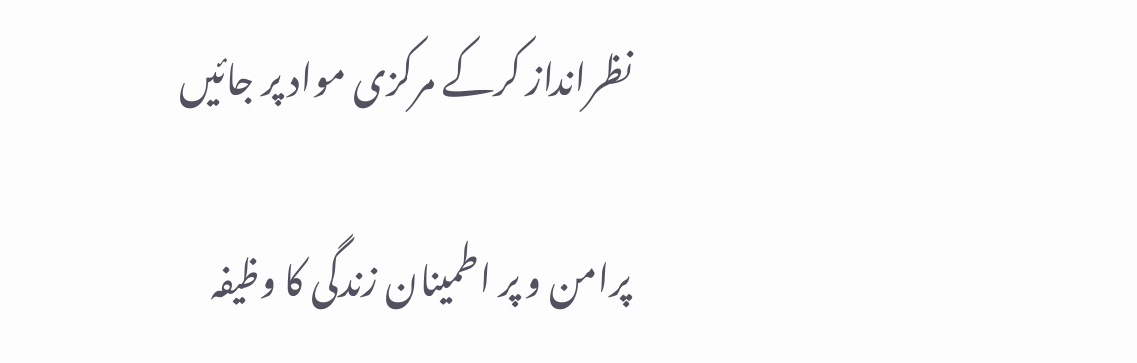نظرانداز کرکے مرکزی مواد پر جائیں

پرامن و پر اطمینان زندگی کا وظیفہ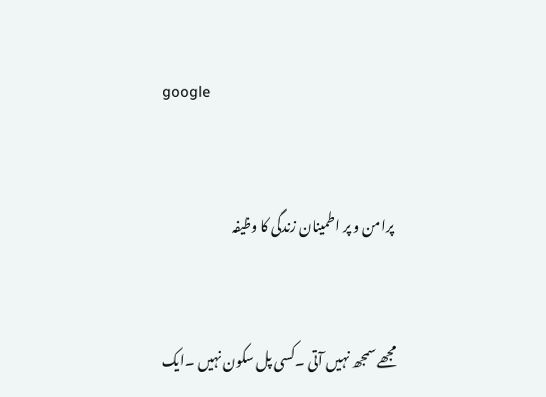google


 پرامن و پر اطمینان زندگی کا وظیفہ


مجھے سمجھ نہیں آتی ۔کسی پل سکون نہیں ۔ایک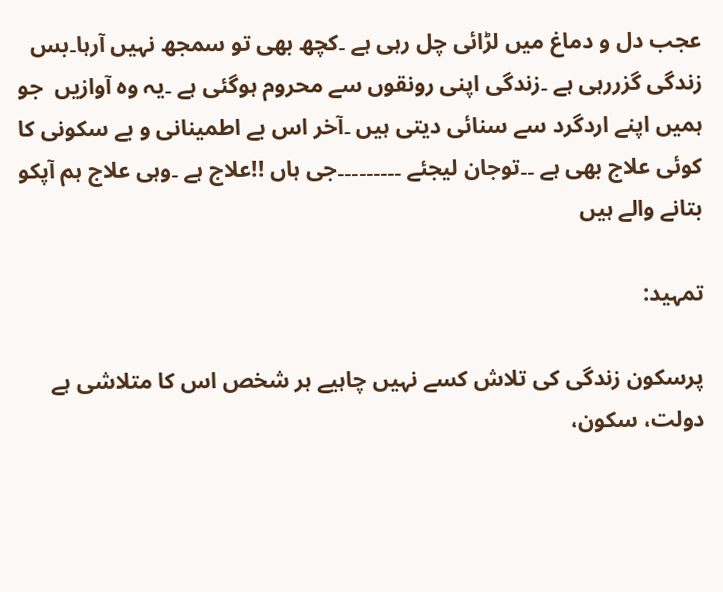عجب دل و دماغ میں لڑائی چل رہی ہے ۔کچھ بھی تو سمجھ نہیں آرہا۔بس زندگی گزررہی ہے ۔زندگی اپنی رونقوں سے محروم ہوگئی ہے ۔یہ وہ آوازیں  جو ہمیں اپنے اردگرد سے سنائی دیتی ہیں ۔آخر اس بے اطمینانی و بے سکونی کا کوئی علاج بھی ہے ۔۔توجان لیجئے ۔۔۔۔۔۔۔۔۔جی ہاں !!علاج ہے ۔وہی علاج ہم آپکو بتانے والے ہیں

تمہید:

پرسکون زندگی کی تلاش کسے نہیں چاہیے ہر شخص اس کا متلاشی ہے دولت، سکون،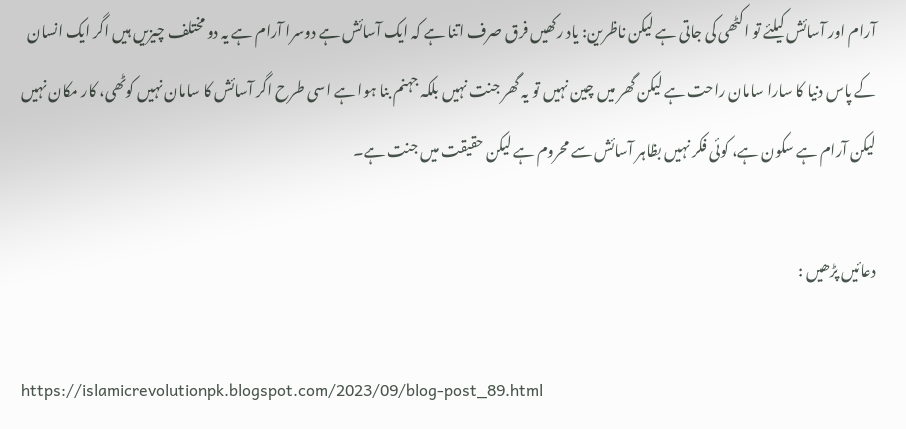آرام اور آسائش کیلئے تو اکٹھی کی جاتی ہے لیکن ناظرین: یاد رکھیں فرق صرف اتنا ہے کہ ایک آسائش ہے دوسرا آرام ہے یہ دو مختلف چیزیں ہیں اگر ایک انسان کے پاس دنیا کا سارا سامان راحت ہے لیکن گھر میں چین نہیں تو یہ گھر جنت نہیں بلکہ جہنم بنا ہوا ہے اسی طرح اگر آسائش کا سامان نہیں کوٹھی، کار مکان نہیں لیکن آرام ہے سکون ہے، کوئی فکر نہیں بظاہر آسائش سے محروم ہے لیکن حقیقت میں جنت ہے۔

دعائیں پڑھیں :

https://islamicrevolutionpk.blogspot.com/2023/09/blog-post_89.html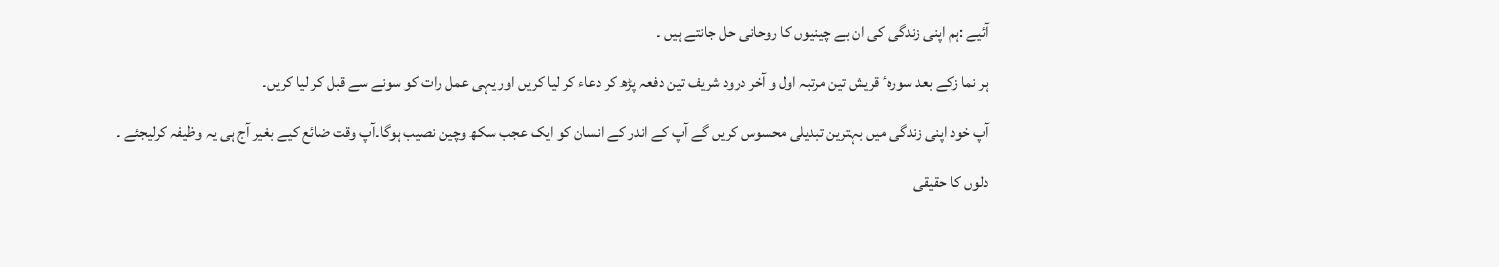آئیے :ہم اپنی زندگی کی ان بے چینیوں کا روحانی حل جانتے ہیں ۔

ہر نما زکے بعد سورہٴ قریش تین مرتبہ اول و آخر درود شریف تین دفعہ پڑھ کر دعاء کر لیا کریں اور یہی عمل رات کو سونے سے قبل کر لیا کریں۔

آپ خود اپنی زندگی میں بہترین تبدیلی محسوس کریں گے آپ کے اندر کے انسان کو ایک عجب سکھ وچین نصیب ہوگا۔آپ وقت ضائع کیے بغیر آج ہی یہ وظیفہ کرلیجئے ۔

دلوں کا حقیقی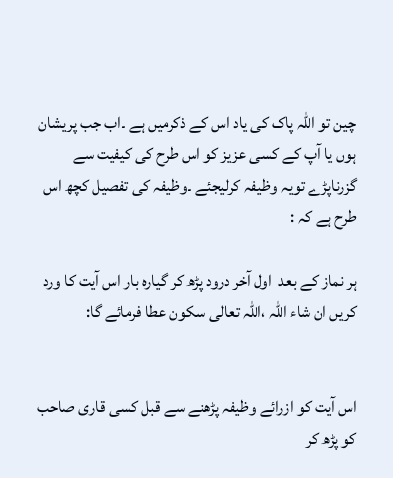چین تو اللہ پاک کی یاد اس کے ذکرمیں ہے ۔اب جب پریشان ہوں یا آپ کے کسی عزیز کو اس طرح کی کیفیت سے گزرناپڑے تویہ وظیفہ کرلیجئے ۔وظیفہ کی تفصیل کچھ اس طرح ہے کہ :

ہر نماز کے بعد  اول آخر درود پڑھ کر گیارہ بار اس آیت کا ورد کریں ان شاء اللہ ،اللہ تعالی سکون عطا فرمائے گا:


اس آیت کو ازرائے وظیفہ پڑھنے سے قبل کسی قاری صاحب کو پڑھ کر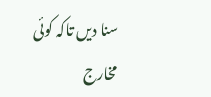سنا دیں تاکہ کوئی مخارج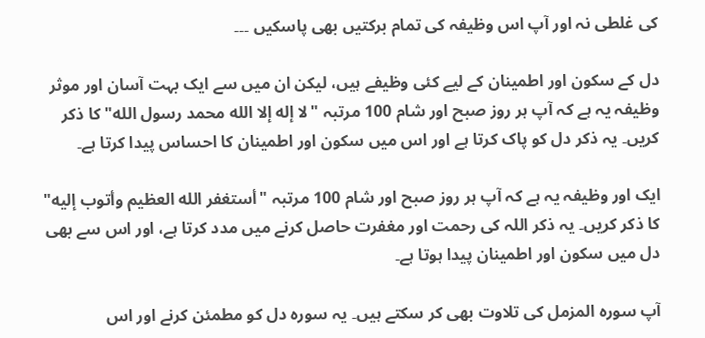کی غلطی نہ اور آپ اس وظیفہ کی تمام برکتیں بھی پاسکیں ۔۔۔

دل کے سکون اور اطمینان کے لیے کئی وظیفے ہیں، لیکن ان میں سے ایک بہت آسان اور موثر وظیفہ یہ ہے کہ آپ ہر روز صبح اور شام 100 مرتبہ "لا إله إلا الله محمد رسول الله" کا ذکر کریں۔ یہ ذکر دل کو پاک کرتا ہے اور اس میں سکون اور اطمینان کا احساس پیدا کرتا ہے۔

ایک اور وظیفہ یہ ہے کہ آپ ہر روز صبح اور شام 100 مرتبہ "أستغفر الله العظيم وأتوب إليه" کا ذکر کریں۔ یہ ذکر اللہ کی رحمت اور مغفرت حاصل کرنے میں مدد کرتا ہے، اور اس سے بھی دل میں سکون اور اطمینان پیدا ہوتا ہے۔

آپ سورہ المزمل کی تلاوت بھی کر سکتے ہیں۔ یہ سورہ دل کو مطمئن کرنے اور اس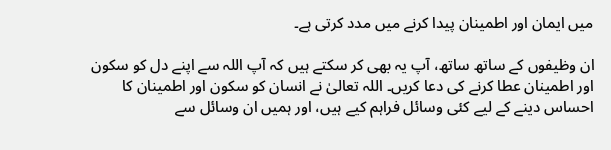میں ایمان اور اطمینان پیدا کرنے میں مدد کرتی ہے۔

ان وظیفوں کے ساتھ ساتھ، آپ یہ بھی کر سکتے ہیں کہ آپ اللہ سے اپنے دل کو سکون اور اطمینان عطا کرنے کی دعا کریں۔ اللہ تعالیٰ نے انسان کو سکون اور اطمینان کا احساس دینے کے لیے کئی وسائل فراہم کیے ہیں، اور ہمیں ان وسائل سے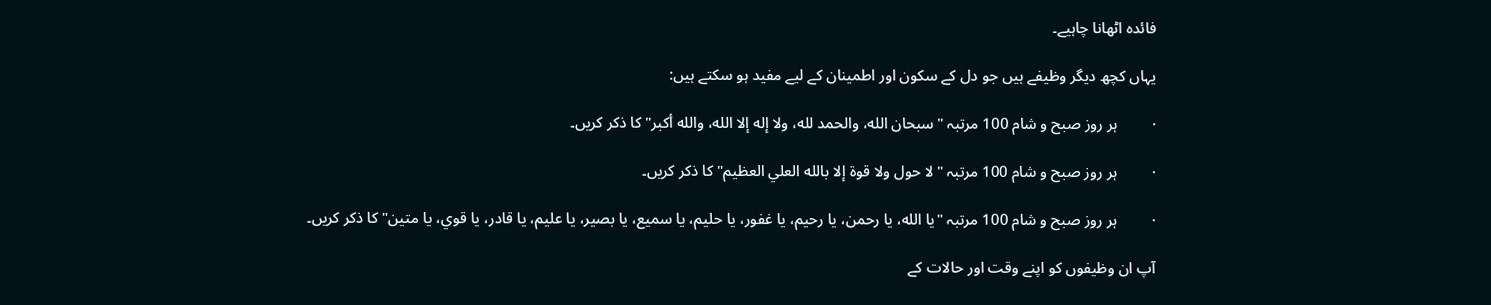فائدہ اٹھانا چاہیے۔

یہاں کچھ دیگر وظیفے ہیں جو دل کے سکون اور اطمینان کے لیے مفید ہو سکتے ہیں:

·         ہر روز صبح و شام 100 مرتبہ "سبحان الله، والحمد لله، ولا إله إلا الله، والله أكبر" کا ذکر کریں۔

·         ہر روز صبح و شام 100 مرتبہ "لا حول ولا قوة إلا بالله العلي العظيم" کا ذکر کریں۔

·         ہر روز صبح و شام 100 مرتبہ "يا الله، يا رحمن، يا رحيم، يا غفور، يا حليم، يا سميع، يا بصير، يا عليم، يا قادر، يا قوي، يا متين" کا ذکر کریں۔

آپ ان وظیفوں کو اپنے وقت اور حالات کے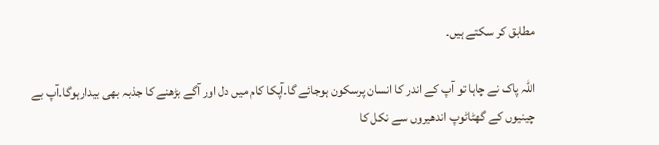مطابق کر سکتے ہیں۔

اللہ پاک نے چاہا تو آپ کے اندر کا انسان پرسکون ہوجائے گا۔آپکا کام میں دل اور آگے بڑھنے کا جذبہ بھی بیدارہوگا۔آپ بے چینیوں کے گھٹاٹوپ اندھیروں سے نکل کا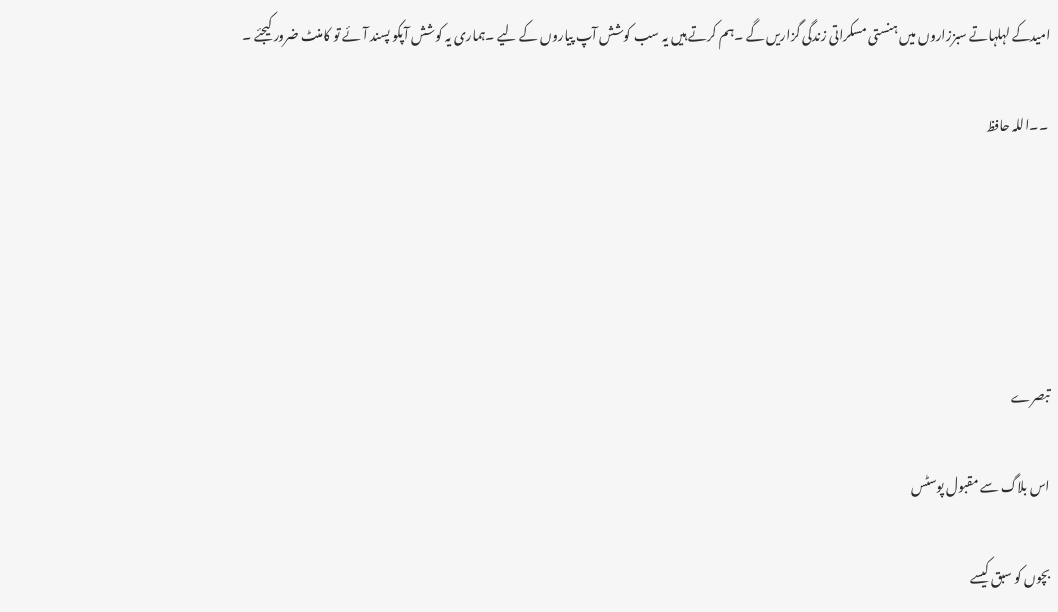امیدکے لہلہاتے سبززاروں میں ہنستی مسکراتی زندگی گزاریں گے ۔ہم کرتے ہیں یہ سب کوشش آپ پیاروں کے لیے ۔ہماری یہ کوشش آپکو پسند آئے تو کامنٹ ضرور کیجئے ۔

 ۔۔اللہ حافظ





تبصرے

اس بلاگ سے مقبول پوسٹس

بچوں کو سبق کیسے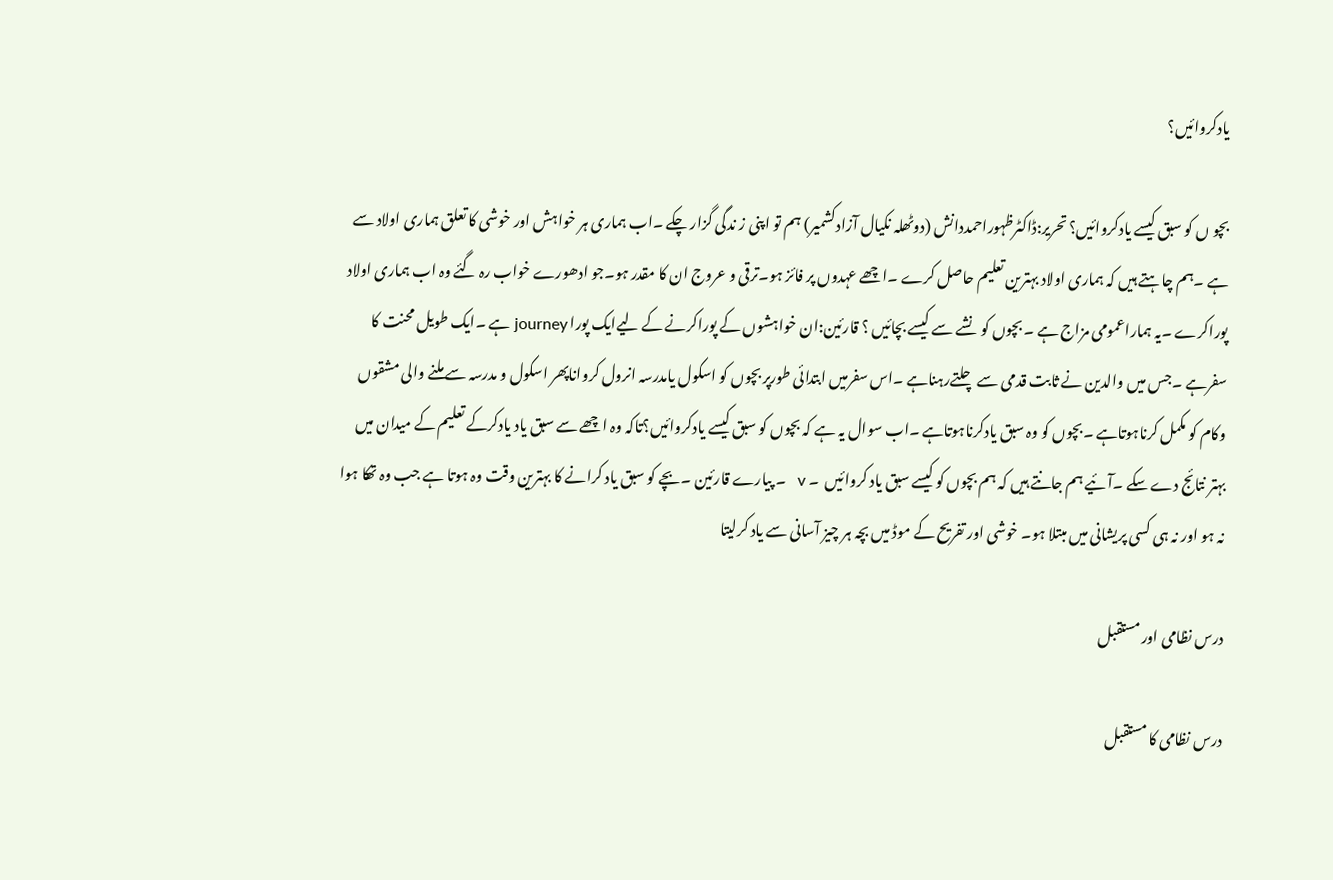یادکروائیں؟

بچو ں کو سبق کیسے یادکروائیں؟ تحریر:ڈاکٹرظہوراحمددانش (دوٹھلہ نکیال آزادکشمیر) ہم تو اپنی ز ندگی گزار چکے ۔اب ہماری ہر خواہش اور خوشی کا تعلق ہماری اولاد سے ہے ۔ہم چاہتے ہیں کہ ہماری اولاد بہترین تعلیم حاصل کرے ۔اچھے عہدوں پر فائز ہو۔ترقی و عروج ان کا مقدر ہو۔جو ادھورے خواب رہ گئے وہ اب ہماری اولاد پوراکرے ۔یہ ہماراعمومی مزاج ہے ۔ بچوں کو  نشے سے کیسے بچائیں ؟ قارئین:ان خواہشوں کے پوراکرنے کے لیےایک پورا journey ہے ۔ایک طویل محنت کا سفرہے ۔جس میں والدین نے ثابت قدمی سے چلتےرہناہے ۔اس سفرمیں ابتدائی طورپر بچوں کو اسکول یامدرسہ انرول کرواناپھر اسکول و مدرسہ سے ملنے والی مشقوں وکام کو مکمل کرناہوتاہے ۔بچوں کو وہ سبق یادکرناہوتاہے ۔اب سوال یہ ہے کہ بچوں کو سبق کیسے یادکروائیں؟تاکہ وہ اچھے سے سبق یاد یادکرکے تعلیم کے میدان میں بہتر نتائج دے سکے ۔آئیے ہم جانتے ہیں کہ ہم بچوں کو کیسے سبق یاد کروائیں  ۔ v   ۔ پیارے قارئین ۔بچے کو سبق یاد کرانے کا بہترین وقت وہ ہوتا ہے جب وہ تھکا ہوا نہ ہو اور نہ ہی کسی پریشانی میں مبتلا ہو۔ خوشی اور تفریح کے موڈ میں بچہ ہر چیز آسانی سے یاد کرلیتا

درس نظامی اور مستقبل

درس نظامی کا مستقبل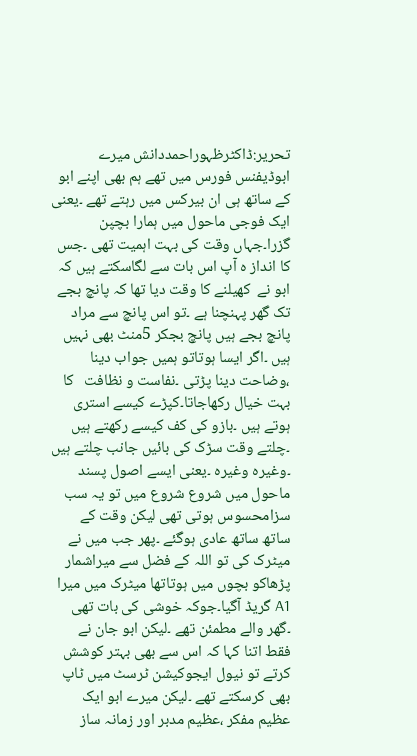تحریر:ڈاکٹرظہوراحمددانش میرے ابوڈیفنس فورس میں تھے ہم بھی اپنے ابو کے ساتھ ہی ان بیرکس میں رہتے تھے ۔یعنی ایک فوجی ماحول میں ہمارا بچپن گزرا۔جہاں وقت کی بہت اہمیت تھی ۔جس کا انداز ہ آپ اس بات سے لگاسکتے ہیں کہ ابو نے  کھیلنے کا وقت دیا تھا کہ پانچ بجے تک گھر پہنچنا ہے ۔تو اس پانچ سے مراد پانچ بجے ہیں پانچ بجکر 5منٹ بھی نہیں ہیں ۔اگر ایسا ہوتاتو ہمیں جواب دینا ،وضاحت دینا پڑتی ۔نفاست و نظافت   کا بہت خیال رکھاجاتا۔کپڑے کیسے استری ہوتے ہیں ۔بازو کی کف کیسے رکھتے ہیں ۔چلتے وقت سڑک کی بائیں جانب چلتے ہیں ۔وغیرہ وغیرہ ۔یعنی ایسے اصول پسند ماحول میں شروع شروع میں تو یہ سب سزامحسوس ہوتی تھی لیکن وقت کے ساتھ ساتھ عادی ہوگئے ۔پھر جب میں نے میٹرک کی تو اللہ کے فضل سے میراشمار پڑھاکو بچوں میں ہوتاتھا میٹرک میں میرا A1 گریڈ آگیا۔جوکہ خوشی کی بات تھی ۔گھر والے مطمئن تھے ۔لیکن ابو جان نے فقط اتنا کہا کہ اس سے بھی بہتر کوشش کرتے تو نیول ایجوکیشن ٹرسٹ میں ٹاپ بھی کرسکتے تھے ۔لیکن میرے ابو ایک عظیم مفکر ،عظیم مدبر اور زمانہ ساز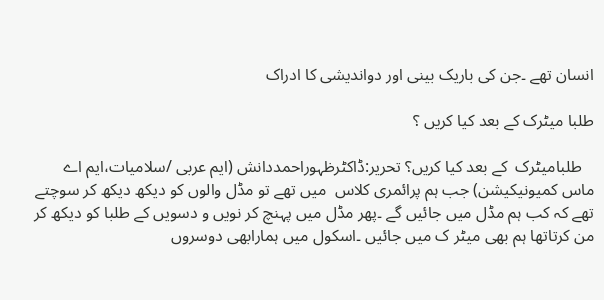انسان تھے ۔جن کی باریک بینی اور دواندیشی کا ادراک

طلبا میٹرک کے بعد کیا کریں ؟

   طلبامیٹرک  کے بعد کیا کریں؟ تحریر:ڈاکٹرظہوراحمددانش (ایم عربی /سلامیات،ایم اے ماس کمیونیکیشن) جب ہم پرائمری کلاس  میں تھے تو مڈل والوں کو دیکھ دیکھ کر سوچتے تھے کہ کب ہم مڈل میں جائیں گے ۔پھر مڈل میں پہنچ کر نویں و دسویں کے طلبا کو دیکھ کر من کرتاتھا ہم بھی میٹر ک میں جائیں ۔اسکول میں ہمارابھی دوسروں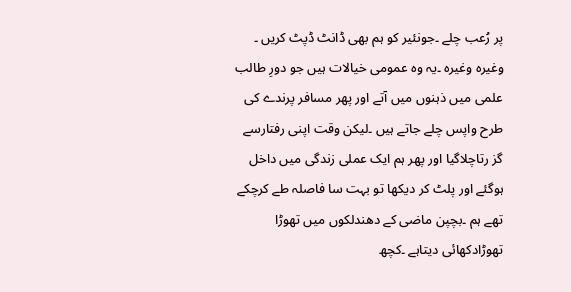پر رُعب چلے ۔جونئیر کو ہم بھی ڈانٹ ڈپٹ کریں ۔ وغیرہ وغیرہ ۔یہ وہ عمومی خیالات ہیں جو دورِ طالب علمی میں ذہنوں میں آتے اور پھر مسافر پرندے کی طرح واپس چلے جاتے ہیں ۔لیکن وقت اپنی رفتارسے گز رتاچلاگیا اور پھر ہم ایک عملی زندگی میں داخل ہوگئے اور پلٹ کر دیکھا تو بہت سا فاصلہ طے کرچکے تھے ہم ۔بچپن ماضی کے دھندلکوں میں تھوڑا تھوڑادکھائی دیتاہے ۔کچھ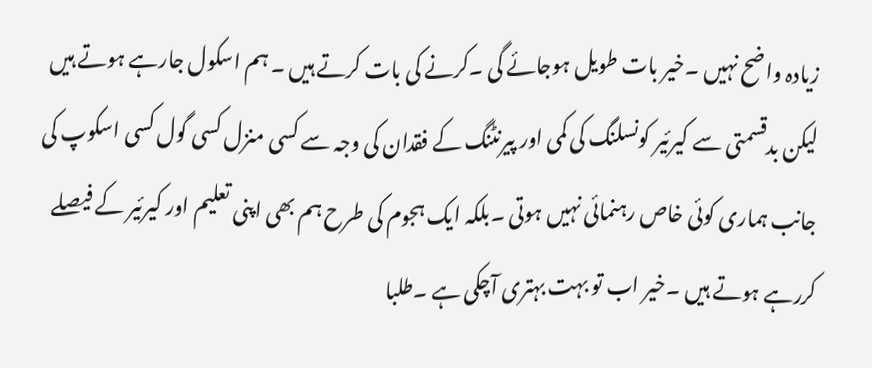زیادہ واضح نہیں ۔خیر بات طویل ہوجائے گی ۔کرنے کی بات کرتے ہیں ۔ ہم اسکول جارہے ہوتے ہیں لیکن بدقسمتی سے کیرئیر کونسلنگ کی کمی اور پیرنٹنگ کے فقدان کی وجہ سے کسی منزل کسی گول کسی اسکوپ کی جانب ہماری کوئی خاص رہنمائی نہیں ہوتی ۔بلکہ ایک ہجوم کی طرح ہم بھی اپنی تعلیم اور کیرئیر کے فیصلے کررہے ہوتے ہیں ۔خیر اب تو بہت بہتری آچکی ہے ۔طلبا